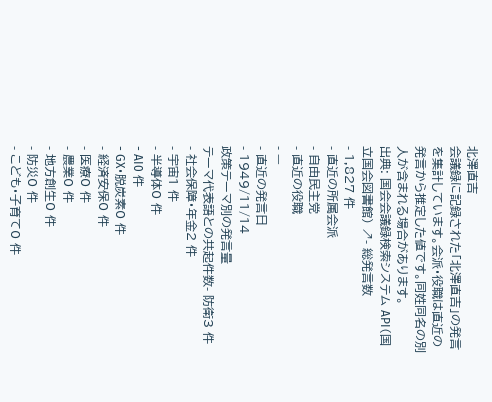北澤直吉
会議録に記録された「北澤直吉」の発言を集計しています。会派・役職は直近の発言から推定した値です。同姓同名の別人が含まれる場合があります。
出典: 国会会議録検索システム API(国立国会図書館) ↗- 総発言数
- 1,827 件
- 直近の所属会派
- 自由民主党
- 直近の役職
- —
- 直近の発言日
- 1949/11/14
政策テーマ別の発言量
テーマ代表語との共起件数- 防衛3 件
- 社会保障・年金2 件
- 宇宙1 件
- 半導体0 件
- AI0 件
- GX・脱炭素0 件
- 経済安保0 件
- 医療0 件
- 農業0 件
- 地方創生0 件
- 防災0 件
- こども・子育て0 件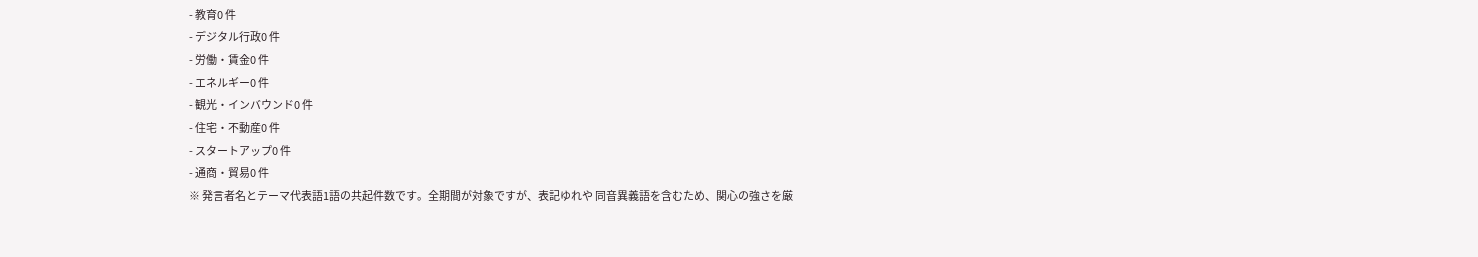- 教育0 件
- デジタル行政0 件
- 労働・賃金0 件
- エネルギー0 件
- 観光・インバウンド0 件
- 住宅・不動産0 件
- スタートアップ0 件
- 通商・貿易0 件
※ 発言者名とテーマ代表語1語の共起件数です。全期間が対象ですが、表記ゆれや 同音異義語を含むため、関心の強さを厳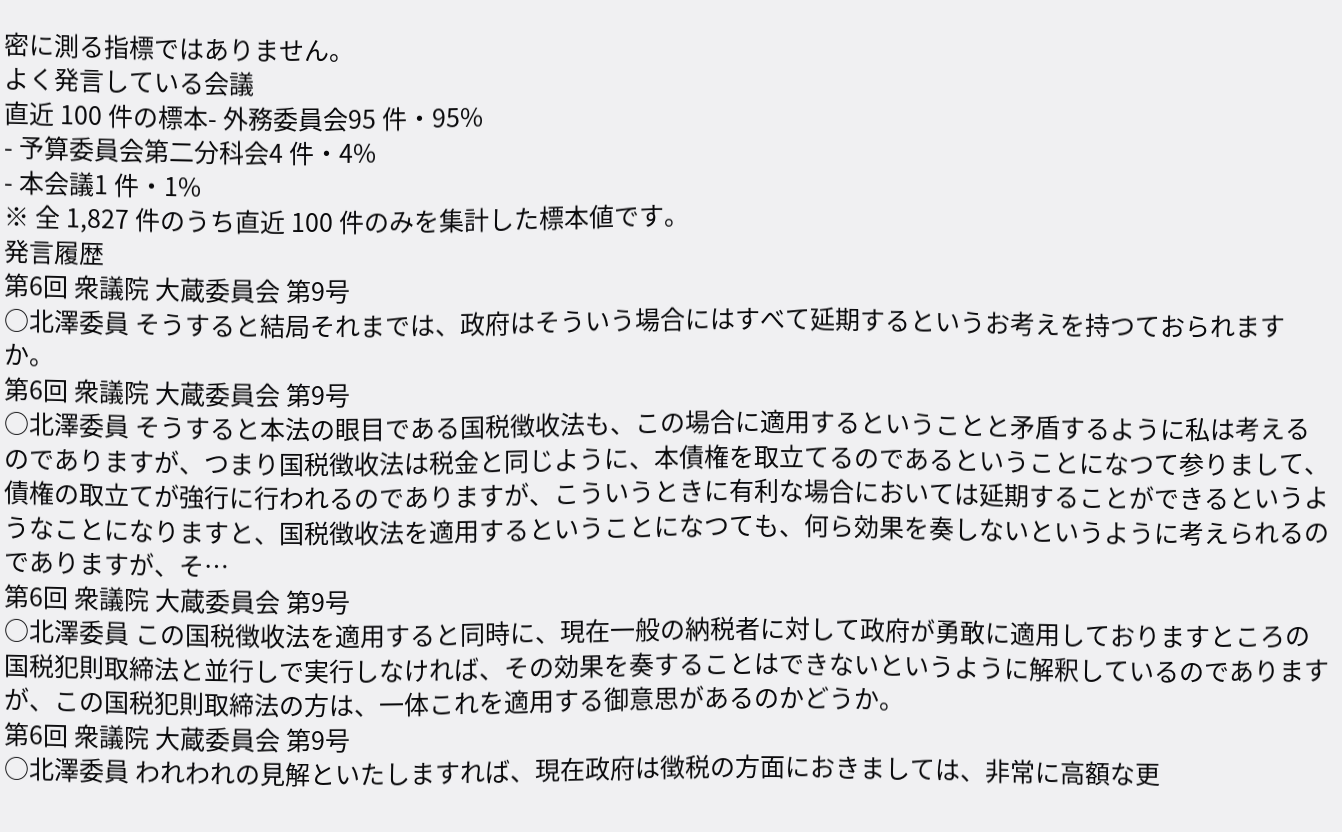密に測る指標ではありません。
よく発言している会議
直近 100 件の標本- 外務委員会95 件・95%
- 予算委員会第二分科会4 件・4%
- 本会議1 件・1%
※ 全 1,827 件のうち直近 100 件のみを集計した標本値です。
発言履歴
第6回 衆議院 大蔵委員会 第9号
○北澤委員 そうすると結局それまでは、政府はそういう場合にはすべて延期するというお考えを持つておられますか。
第6回 衆議院 大蔵委員会 第9号
○北澤委員 そうすると本法の眼目である国税徴收法も、この場合に適用するということと矛盾するように私は考えるのでありますが、つまり国税徴收法は税金と同じように、本債権を取立てるのであるということになつて参りまして、債権の取立てが強行に行われるのでありますが、こういうときに有利な場合においては延期することができるというようなことになりますと、国税徴收法を適用するということになつても、何ら効果を奏しないというように考えられるのでありますが、そ…
第6回 衆議院 大蔵委員会 第9号
○北澤委員 この国税徴收法を適用すると同時に、現在一般の納税者に対して政府が勇敢に適用しておりますところの国税犯則取締法と並行しで実行しなければ、その効果を奏することはできないというように解釈しているのでありますが、この国税犯則取締法の方は、一体これを適用する御意思があるのかどうか。
第6回 衆議院 大蔵委員会 第9号
○北澤委員 われわれの見解といたしますれば、現在政府は徴税の方面におきましては、非常に高額な更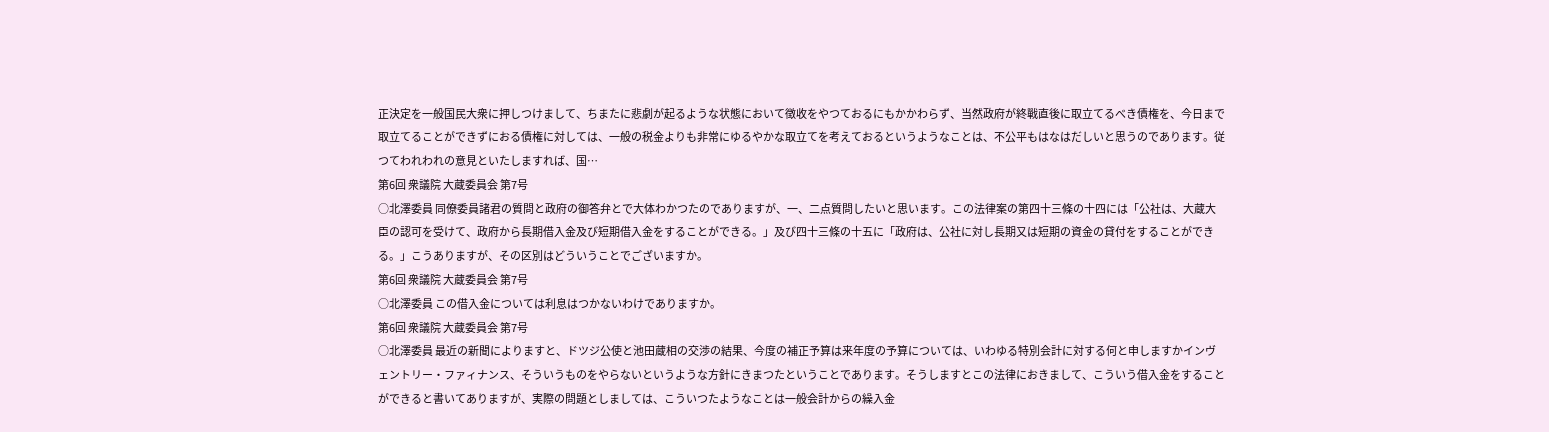正決定を一般国民大衆に押しつけまして、ちまたに悲劇が起るような状態において徴收をやつておるにもかかわらず、当然政府が終戰直後に取立てるべき債権を、今日まで取立てることができずにおる債権に対しては、一般の税金よりも非常にゆるやかな取立てを考えておるというようなことは、不公平もはなはだしいと思うのであります。従つてわれわれの意見といたしますれば、国…
第6回 衆議院 大蔵委員会 第7号
○北澤委員 同僚委員諸君の質問と政府の御答弁とで大体わかつたのでありますが、一、二点質問したいと思います。この法律案の第四十三條の十四には「公社は、大蔵大臣の認可を受けて、政府から長期借入金及び短期借入金をすることができる。」及び四十三條の十五に「政府は、公社に対し長期又は短期の資金の貸付をすることができる。」こうありますが、その区別はどういうことでございますか。
第6回 衆議院 大蔵委員会 第7号
○北澤委員 この借入金については利息はつかないわけでありますか。
第6回 衆議院 大蔵委員会 第7号
○北澤委員 最近の新聞によりますと、ドツジ公使と池田蔵相の交渉の結果、今度の補正予算は来年度の予算については、いわゆる特別会計に対する何と申しますかインヴェントリー・ファィナンス、そういうものをやらないというような方針にきまつたということであります。そうしますとこの法律におきまして、こういう借入金をすることができると書いてありますが、実際の問題としましては、こういつたようなことは一般会計からの繰入金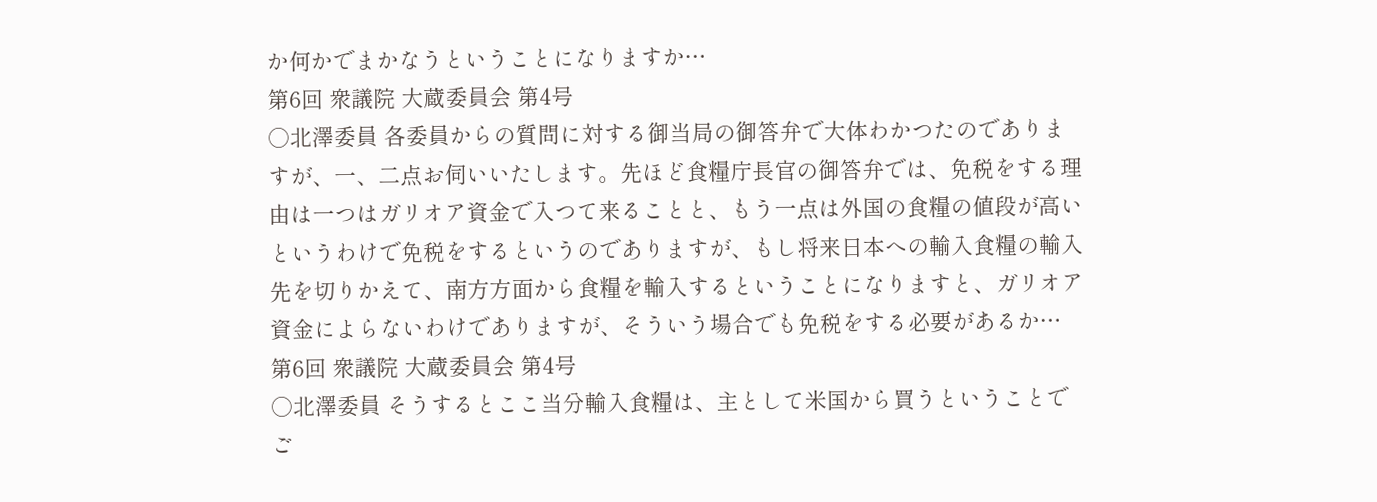か何かでまかなうということになりますか…
第6回 衆議院 大蔵委員会 第4号
○北澤委員 各委員からの質問に対する御当局の御答弁で大体わかつたのでありますが、一、二点お伺いいたします。先ほど食糧庁長官の御答弁では、免税をする理由は一つはガリオア資金で入つて来ることと、もう一点は外国の食糧の値段が高いというわけで免税をするというのでありますが、もし将来日本への輸入食糧の輸入先を切りかえて、南方方面から食糧を輸入するということになりますと、ガリオア資金によらないわけでありますが、そういう場合でも免税をする必要があるか…
第6回 衆議院 大蔵委員会 第4号
○北澤委員 そうするとここ当分輸入食糧は、主として米国から買うということでご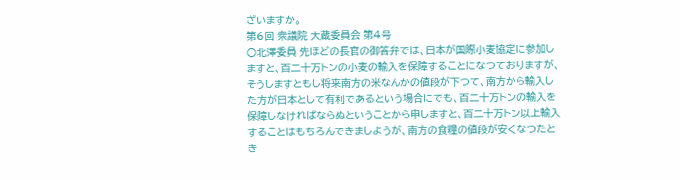ざいますか。
第6回 衆議院 大蔵委員会 第4号
○北澤委員 先ほどの長官の御答弁では、日本が国際小麦協定に参加しますと、百二十万トンの小麦の輸入を保障することになつておりますが、そうしますともし将来南方の米なんかの値段が下つて、南方から輸入した方が日本として有利であるという場合にでも、百二十万トンの輸入を保障しなければならぬということから申しますと、百二十万トン以上輸入することはもちろんできましようが、南方の食糧の値段が安くなつたとき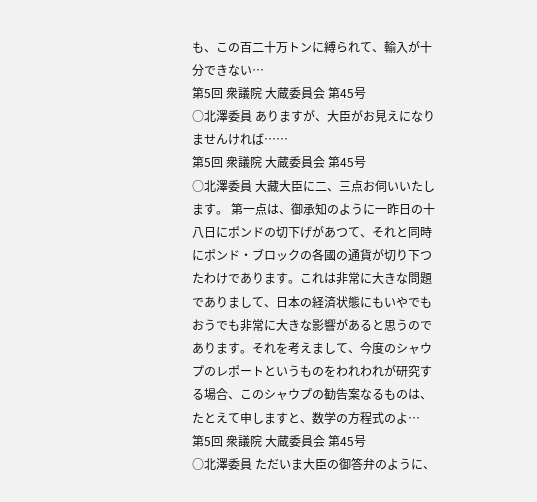も、この百二十万トンに縛られて、輸入が十分できない…
第5回 衆議院 大蔵委員会 第45号
○北澤委員 ありますが、大臣がお見えになりませんければ……
第5回 衆議院 大蔵委員会 第45号
○北澤委員 大藏大臣に二、三点お伺いいたします。 第一点は、御承知のように一昨日の十八日にポンドの切下げがあつて、それと同時にポンド・ブロックの各國の通貨が切り下つたわけであります。これは非常に大きな問題でありまして、日本の経済状態にもいやでもおうでも非常に大きな影響があると思うのであります。それを考えまして、今度のシャウプのレポートというものをわれわれが研究する場合、このシャウプの勧告案なるものは、たとえて申しますと、数学の方程式のよ…
第5回 衆議院 大蔵委員会 第45号
○北澤委員 ただいま大臣の御答弁のように、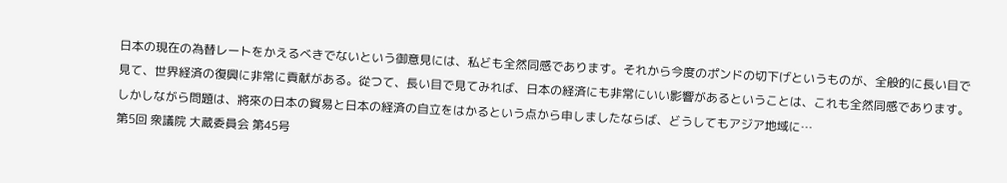日本の現在の為替レートをかえるべきでないという御意見には、私ども全然同感であります。それから今度のポンドの切下げというものが、全般的に長い目で見て、世界経済の復興に非常に貢献がある。從つて、長い目で見てみれば、日本の経済にも非常にいい影響があるということは、これも全然同感であります。しかしながら問題は、將來の日本の貿易と日本の経済の自立をはかるという点から申しましたならば、どうしてもアジア地域に…
第5回 衆議院 大蔵委員会 第45号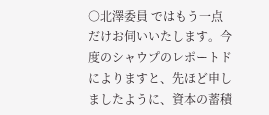○北澤委員 ではもう一点だけお伺いいたします。今度のシャウプのレポートドによりますと、先ほど申しましたように、資本の蓄積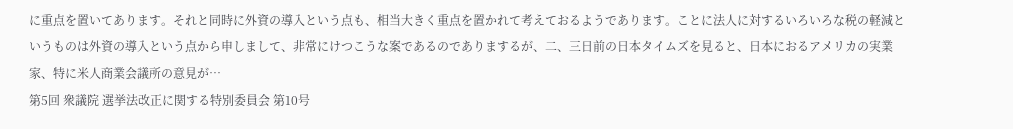に重点を置いてあります。それと同時に外資の導入という点も、相当大きく重点を置かれて考えておるようであります。ことに法人に対するいろいろな税の軽減というものは外資の導入という点から申しまして、非常にけつこうな案であるのでありまするが、二、三日前の日本タイムズを見ると、日本におるアメリカの実業家、特に米人商業会議所の意見が…
第5回 衆議院 選挙法改正に関する特別委員会 第10号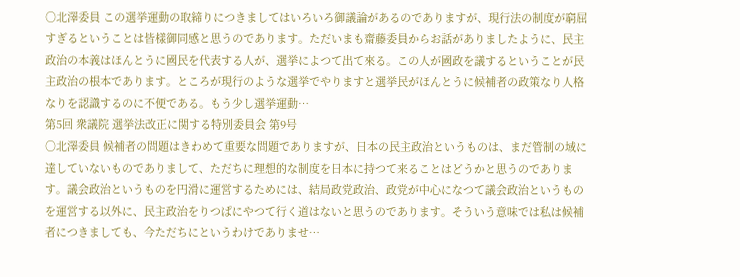○北澤委員 この選挙運動の取締りにつきましてはいろいろ御議論があるのでありますが、現行法の制度が窮屈すぎるということは皆樣御同感と思うのであります。ただいまも齋藤委員からお話がありましたように、民主政治の本義はほんとうに國民を代表する人が、選挙によつて出て來る。この人が國政を議するということが民主政治の根本であります。ところが現行のような選挙でやりますと選挙民がほんとうに候補者の政策なり人格なりを認識するのに不便である。もう少し選挙運動…
第5回 衆議院 選挙法改正に関する特別委員会 第9号
○北澤委員 候補者の問題はきわめて重要な問題でありますが、日本の民主政治というものは、まだ管制の域に達していないものでありまして、ただちに理想的な制度を日本に持つて来ることはどうかと思うのであります。議会政治というものを円滑に運営するためには、結局政党政治、政党が中心になつて議会政治というものを運営する以外に、民主政治をりつぱにやつて行く道はないと思うのであります。そういう意味では私は候補者につきましても、今ただちにというわけでありませ…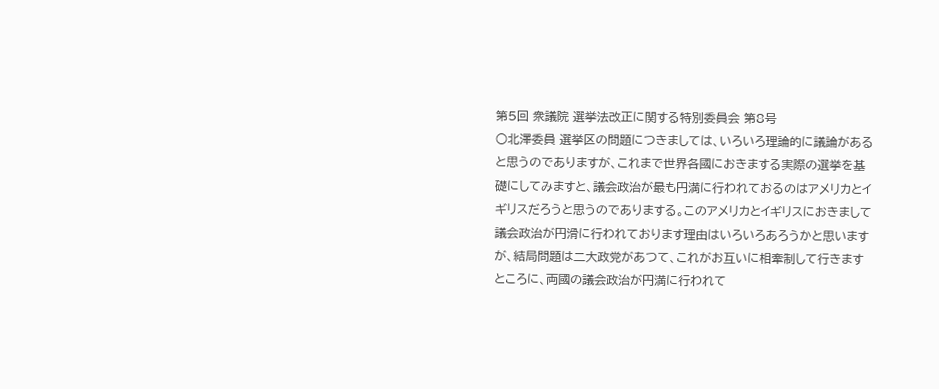第5回 衆議院 選挙法改正に関する特別委員会 第8号
○北澤委員 選挙区の問題につきましては、いろいろ理論的に議論があると思うのでありますが、これまで世界各國におきまする実際の選挙を基礎にしてみますと、議会政治が最も円満に行われておるのはアメリカとイギリスだろうと思うのでありまする。このアメリカとイギリスにおきまして議会政治が円滑に行われております理由はいろいろあろうかと思いますが、結局問題は二大政党があつて、これがお互いに相牽制して行きますところに、両國の議会政治が円満に行われて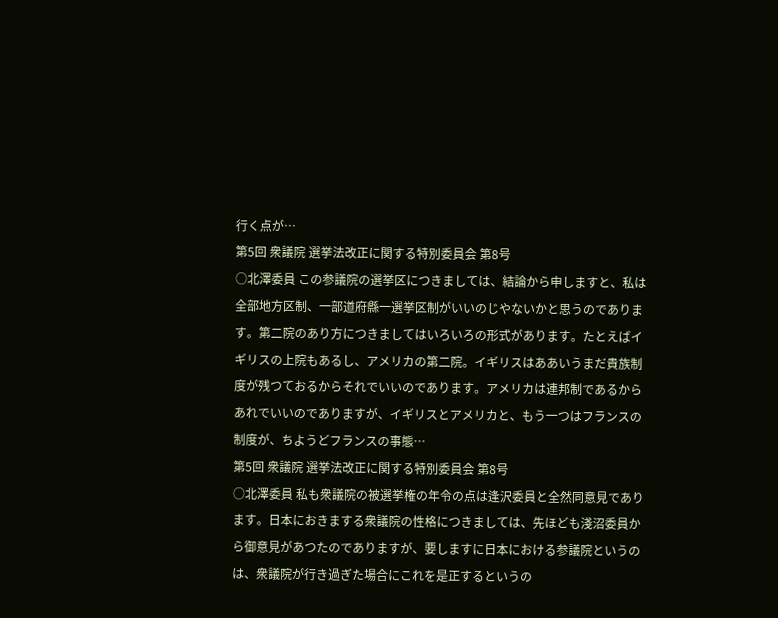行く点が…
第5回 衆議院 選挙法改正に関する特別委員会 第8号
○北澤委員 この参議院の選挙区につきましては、結論から申しますと、私は全部地方区制、一部道府縣一選挙区制がいいのじやないかと思うのであります。第二院のあり方につきましてはいろいろの形式があります。たとえばイギリスの上院もあるし、アメリカの第二院。イギリスはああいうまだ貴族制度が残つておるからそれでいいのであります。アメリカは連邦制であるからあれでいいのでありますが、イギリスとアメリカと、もう一つはフランスの制度が、ちようどフランスの事態…
第5回 衆議院 選挙法改正に関する特別委員会 第8号
○北澤委員 私も衆議院の被選挙権の年令の点は逢沢委員と全然同意見であります。日本におきまする衆議院の性格につきましては、先ほども淺沼委員から御意見があつたのでありますが、要しますに日本における参議院というのは、衆議院が行き過ぎた場合にこれを是正するというの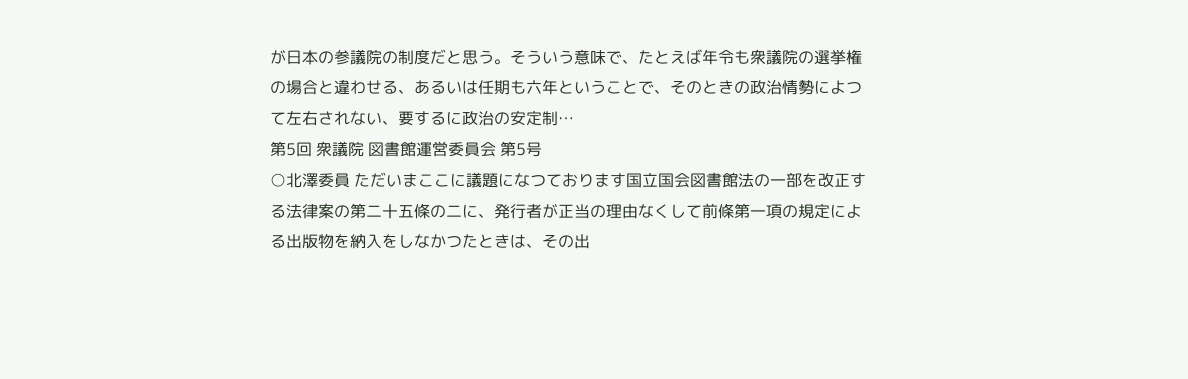が日本の参議院の制度だと思う。そういう意味で、たとえば年令も衆議院の選挙権の場合と違わせる、あるいは任期も六年ということで、そのときの政治情勢によつて左右されない、要するに政治の安定制…
第5回 衆議院 図書館運営委員会 第5号
○北澤委員 ただいまここに議題になつております国立国会図書館法の一部を改正する法律案の第二十五條の二に、発行者が正当の理由なくして前條第一項の規定による出版物を納入をしなかつたときは、その出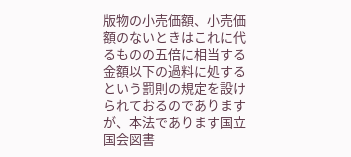版物の小売価額、小売価額のないときはこれに代るものの五倍に相当する金額以下の過料に処するという罰則の規定を設けられておるのでありますが、本法であります国立国会図書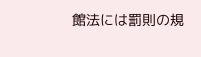館法には罰則の規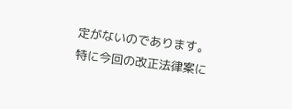定がないのであります。特に今回の改正法律案に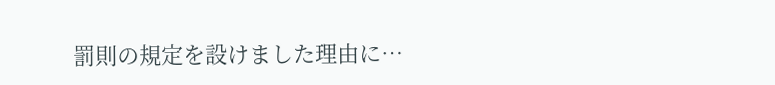罰則の規定を設けました理由に…